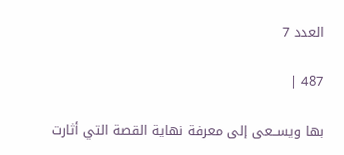العدد 7

487 |

بها ويســعى إلى معرفة نهاية القصة التي أثارت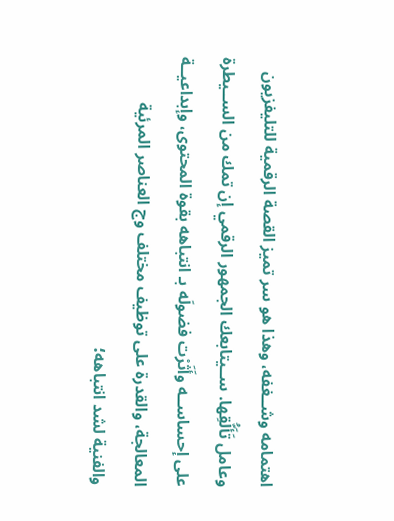اهتمامه وشــغفه، وهذا هو سر تميز القصة الرقمية للتليفزيون وعامل تَأَلُّقِها. ســيتابعك الجمهور الرقمي إن تمك من الســيطرة على إحساســه وأَثَرْت فضولَه بـ انتباهه بقوة المحتوى، وإبداعيــة المعالجة، والقدرة على توظيف مختلف وج العناصر المرئية والفنية لشد انتباهه؛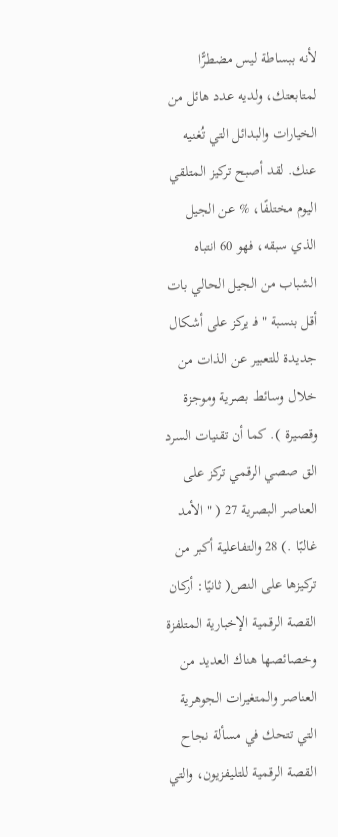لأنه ببساطة ليس مضطرًّا لمتابعتك، ولديه عدد هائل من الخيارات والبدائل التي تُغنيه عنك. لقد أصبح تركيز المتلقي اليوم مختلفًا، % عن الجيل الذي سبقه، فهو 60 انتباه الشباب من الجيل الحالي بات أقل بنسبة " فـ يركز على أشكال جديدة للتعبير عن الذات من خلال وسائط بصرية وموجزة وقصيرة ). كما أن تقنيات السرد الق صصي الرقمي تركز على العناصر البصرية 27 ( " الأمد غالبًا .) 28 والتفاعلية أكبر من تركيزها على النص( ثانيًا: أركان القصة الرقمية الإخبارية المتلفزة وخصائصها هناك العديد من العناصر والمتغيرات الجوهرية التي تتحك في مسألة نجاح القصة الرقمية للتليفزيون، والتي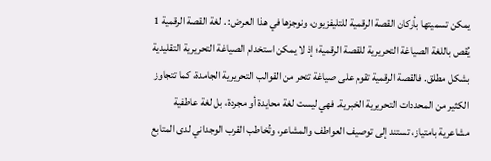يمكن تسميتها بأركان القصة الرقمية للتليفزيون، ونوجزها في هذا العرض: . لغة القصة الرقمية 1 يُقص باللغة الصياغة التحريرية للقصة الرقمية؛ إذ لا يمكن استخدام الصياغة التحريرية التقليدية بشكل مطلق. فالقصة الرقمية تقوم على صياغة تتحر من القوالب التحريرية الجامدة، كما تتجاوز الكثير من المحددات التحريرية الخبرية. فهي ليست لغة محايدة أو مجردة، بل لغة عاطفية مشاعرية بامتياز، تستند إلى توصيف العواطف والمشاعر، وتُخاطب القرب الوجداني لدى المتابع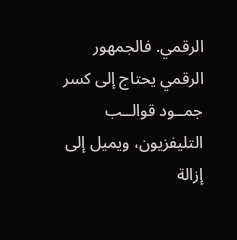الرقمي. فالجمهور الرقمي يحتاج إلى كسر جمــود قوالــب التليفزيون، ويميل إلى إزالة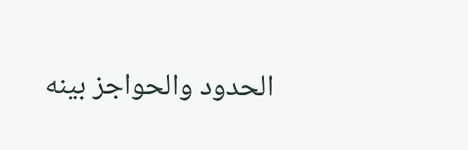الحدود والحواجز بينه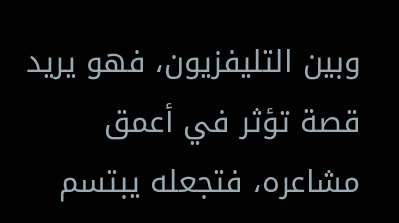وبين التليفزيون، فهو يريد قصة تؤثر في أعمق مشاعره، فتجعله يبتسم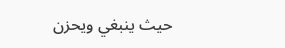حيث ينبغي ويحزن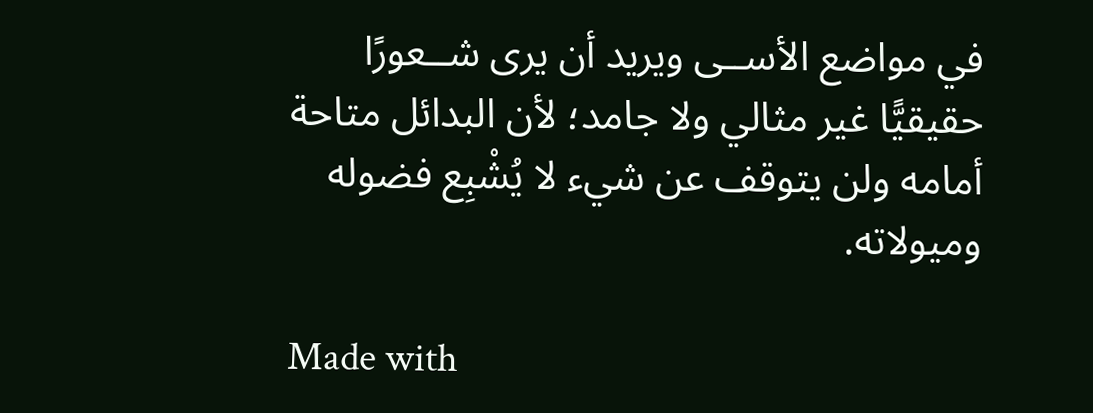في مواضع الأســى ويريد أن يرى شــعورًا حقيقيًّا غير مثالي ولا جامد؛ لأن البدائل متاحة أمامه ولن يتوقف عن شيء لا يُشْبِع فضوله وميولاته.

Made with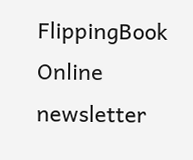FlippingBook Online newsletter